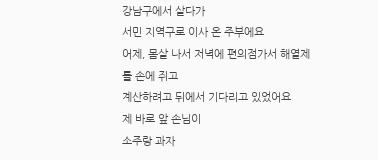강남구에서 살다가
서민 지역구로 이사 온 주부에요
어제, 몸살 나서 저녁에 편의점가서 해열제를 손에 쥐고
계산하려고 뒤에서 기다리고 있었어요
제 바로 앞 손님이
소주랑 과자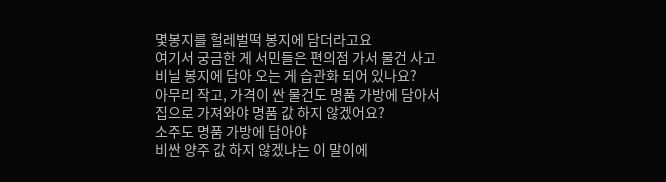몇봉지를 헐레벌떡 봉지에 담더라고요
여기서 궁금한 게 서민들은 편의점 가서 물건 사고
비닐 봉지에 담아 오는 게 습관화 되어 있나요?
아무리 작고, 가격이 싼 물건도 명품 가방에 담아서
집으로 가져와야 명품 값 하지 않겠어요?
소주도 명품 가방에 담아야
비싼 양주 값 하지 않겠냐는 이 말이에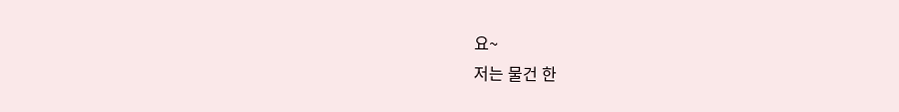요~
저는 물건 한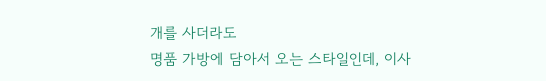개를 사더라도
명품 가방에 담아서 오는 스타일인데, 이사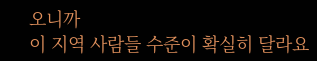오니까
이 지역 사람들 수준이 확실히 달라요